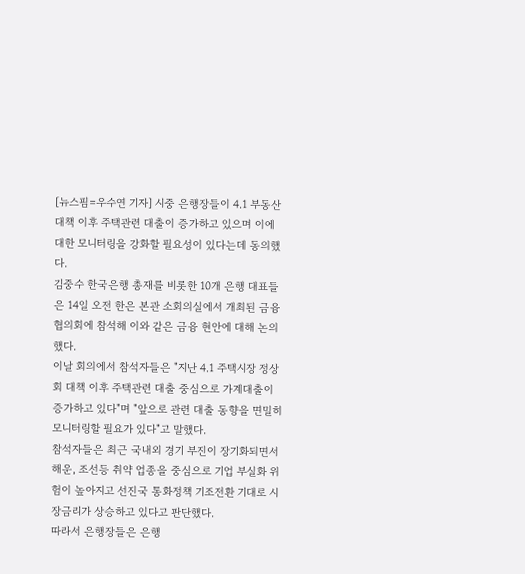[뉴스핌=우수연 기자] 시중 은행장들이 4.1 부동산 대책 이후 주택관련 대출이 증가하고 있으며 이에 대한 모니터링을 강화할 필요성이 있다는데 동의했다.
김중수 한국은행 총재를 비롯한 10개 은행 대표들은 14일 오전 한은 본관 소회의실에서 개최된 금융협의회에 참석해 이와 같은 금융 현안에 대해 논의했다.
이날 회의에서 참석자들은 "지난 4.1 주택시장 정상회 대책 이후 주택관련 대출 중심으로 가계대출이 증가하고 있다"며 "앞으로 관련 대출 동향을 면밀히 모니터링할 필요가 있다"고 말했다.
참석자들은 최근 국내외 경기 부진이 장기화되면서 해운, 조선등 취약 업종을 중심으로 기업 부실화 위험이 높아지고 선진국 통화정책 기조전환 기대로 시장금리가 상승하고 있다고 판단했다.
따라서 은행장들은 은행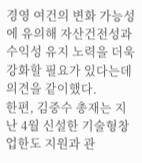경영 여건의 변화 가능성에 유의해 자산건전성과 수익성 유지 노력을 더욱 강화할 필요가 있다는데 의견을 같이했다.
한편, 김중수 총재는 지난 4월 신설한 기술형창업한도 지원과 관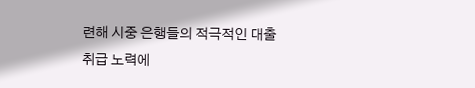련해 시중 은행들의 적극적인 대출 취급 노력에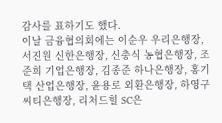감사를 표하기도 했다.
이날 금융협의회에는 이순우 우리은행장, 서진원 신한은행장, 신충식 농협은행장, 조준희 기업은행장, 김종준 하나은행장, 홍기택 산업은행장, 윤용로 외환은행장, 하영구 씨티은행장, 리처드힐 SC은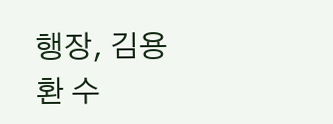행장, 김용환 수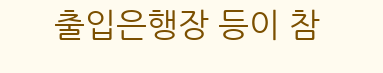출입은행장 등이 참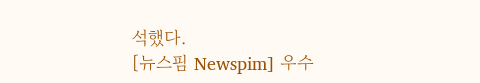석했다.
[뉴스핌 Newspim] 우수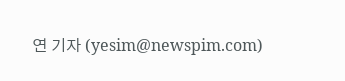연 기자 (yesim@newspim.com)